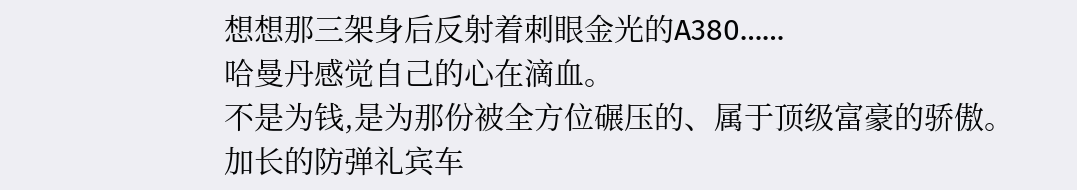想想那三架身后反射着刺眼金光的A380……
哈曼丹感觉自己的心在滴血。
不是为钱,是为那份被全方位碾压的、属于顶级富豪的骄傲。
加长的防弹礼宾车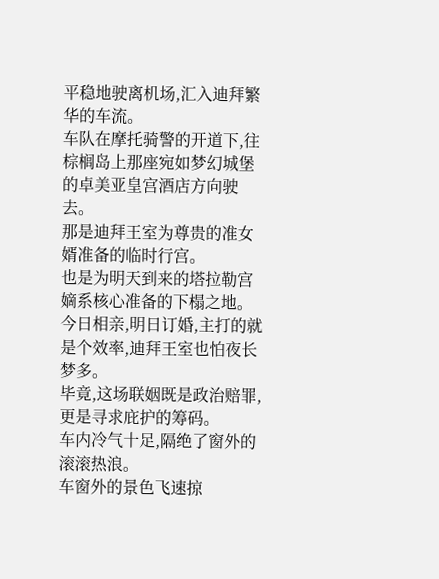平稳地驶离机场,汇入迪拜繁华的车流。
车队在摩托骑警的开道下,往棕榈岛上那座宛如梦幻城堡的卓美亚皇宫酒店方向驶去。
那是迪拜王室为尊贵的准女婿准备的临时行宫。
也是为明天到来的塔拉勒宫嫡系核心准备的下榻之地。
今日相亲,明日订婚,主打的就是个效率,迪拜王室也怕夜长梦多。
毕竟,这场联姻既是政治赔罪,更是寻求庇护的筹码。
车内冷气十足,隔绝了窗外的滚滚热浪。
车窗外的景色飞速掠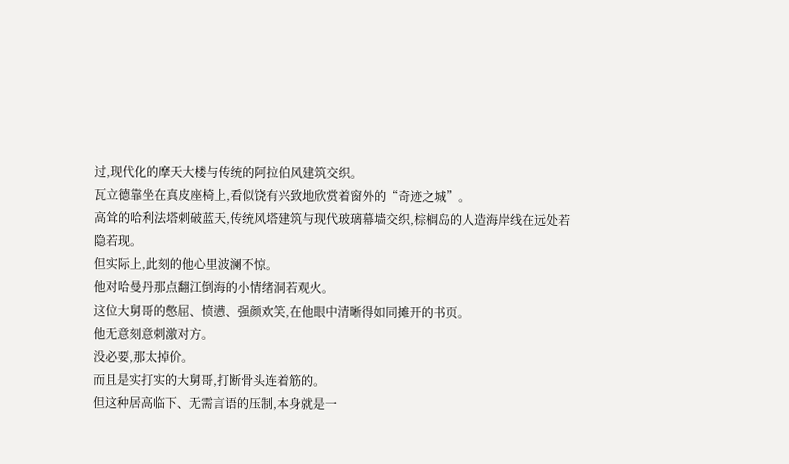过,现代化的摩天大楼与传统的阿拉伯风建筑交织。
瓦立德靠坐在真皮座椅上,看似饶有兴致地欣赏着窗外的“奇迹之城”。
高耸的哈利法塔刺破蓝天,传统风塔建筑与现代玻璃幕墙交织,棕榈岛的人造海岸线在远处若隐若现。
但实际上,此刻的他心里波澜不惊。
他对哈曼丹那点翻江倒海的小情绪洞若观火。
这位大舅哥的憋屈、愤懑、强颜欢笑,在他眼中清晰得如同摊开的书页。
他无意刻意刺激对方。
没必要,那太掉价。
而且是实打实的大舅哥,打断骨头连着筋的。
但这种居高临下、无需言语的压制,本身就是一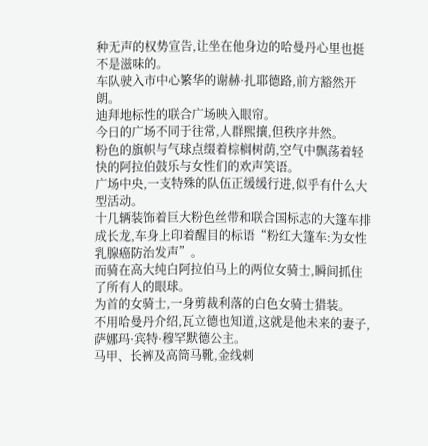种无声的权势宣告,让坐在他身边的哈曼丹心里也挺不是滋味的。
车队驶入市中心繁华的谢赫·扎耶德路,前方豁然开朗。
迪拜地标性的联合广场映入眼帘。
今日的广场不同于往常,人群熙攘,但秩序井然。
粉色的旗帜与气球点缀着棕榈树荫,空气中飘荡着轻快的阿拉伯鼓乐与女性们的欢声笑语。
广场中央,一支特殊的队伍正缓缓行进,似乎有什么大型活动。
十几辆装饰着巨大粉色丝带和联合国标志的大篷车排成长龙,车身上印着醒目的标语“粉红大篷车:为女性乳腺癌防治发声”。
而骑在高大纯白阿拉伯马上的两位女骑士,瞬间抓住了所有人的眼球。
为首的女骑士,一身剪裁利落的白色女骑士猎装。
不用哈曼丹介绍,瓦立德也知道,这就是他未来的妻子,萨娜玛·宾特·穆罕默德公主。
马甲、长裤及高筒马靴,金线刺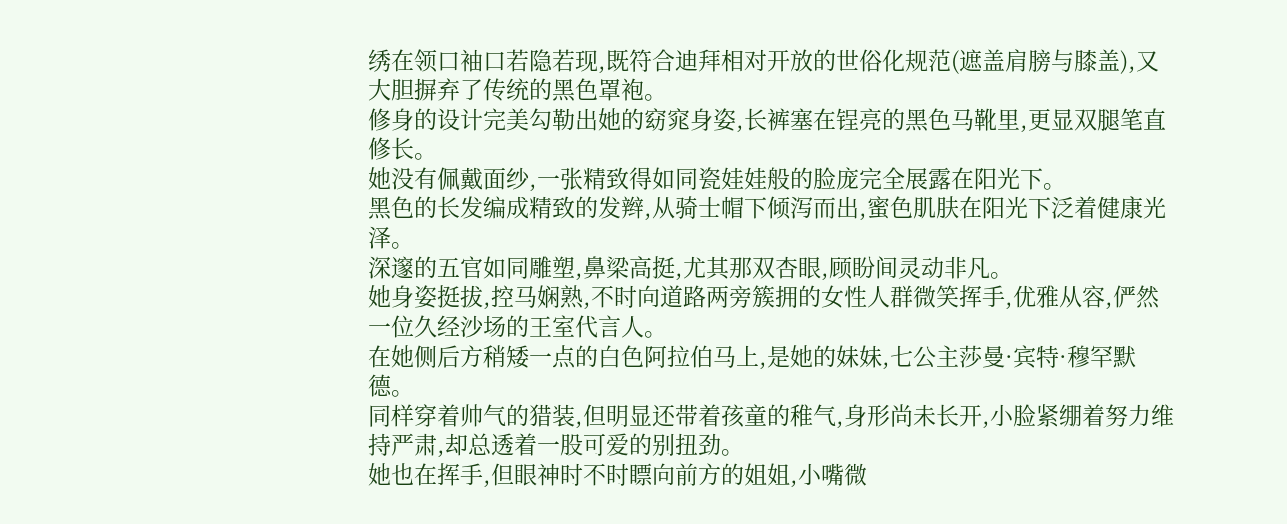绣在领口袖口若隐若现,既符合迪拜相对开放的世俗化规范(遮盖肩膀与膝盖),又大胆摒弃了传统的黑色罩袍。
修身的设计完美勾勒出她的窈窕身姿,长裤塞在锃亮的黑色马靴里,更显双腿笔直修长。
她没有佩戴面纱,一张精致得如同瓷娃娃般的脸庞完全展露在阳光下。
黑色的长发编成精致的发辫,从骑士帽下倾泻而出,蜜色肌肤在阳光下泛着健康光泽。
深邃的五官如同雕塑,鼻梁高挺,尤其那双杏眼,顾盼间灵动非凡。
她身姿挺拔,控马娴熟,不时向道路两旁簇拥的女性人群微笑挥手,优雅从容,俨然一位久经沙场的王室代言人。
在她侧后方稍矮一点的白色阿拉伯马上,是她的妹妹,七公主莎曼·宾特·穆罕默德。
同样穿着帅气的猎装,但明显还带着孩童的稚气,身形尚未长开,小脸紧绷着努力维持严肃,却总透着一股可爱的别扭劲。
她也在挥手,但眼神时不时瞟向前方的姐姐,小嘴微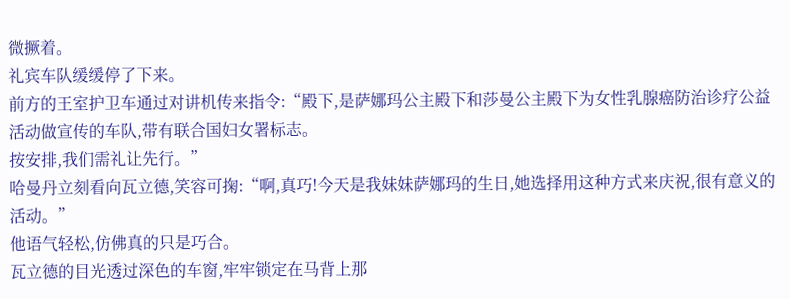微撅着。
礼宾车队缓缓停了下来。
前方的王室护卫车通过对讲机传来指令:“殿下,是萨娜玛公主殿下和莎曼公主殿下为女性乳腺癌防治诊疗公益活动做宣传的车队,带有联合国妇女署标志。
按安排,我们需礼让先行。”
哈曼丹立刻看向瓦立德,笑容可掬:“啊,真巧!今天是我妹妹萨娜玛的生日,她选择用这种方式来庆祝,很有意义的活动。”
他语气轻松,仿佛真的只是巧合。
瓦立德的目光透过深色的车窗,牢牢锁定在马背上那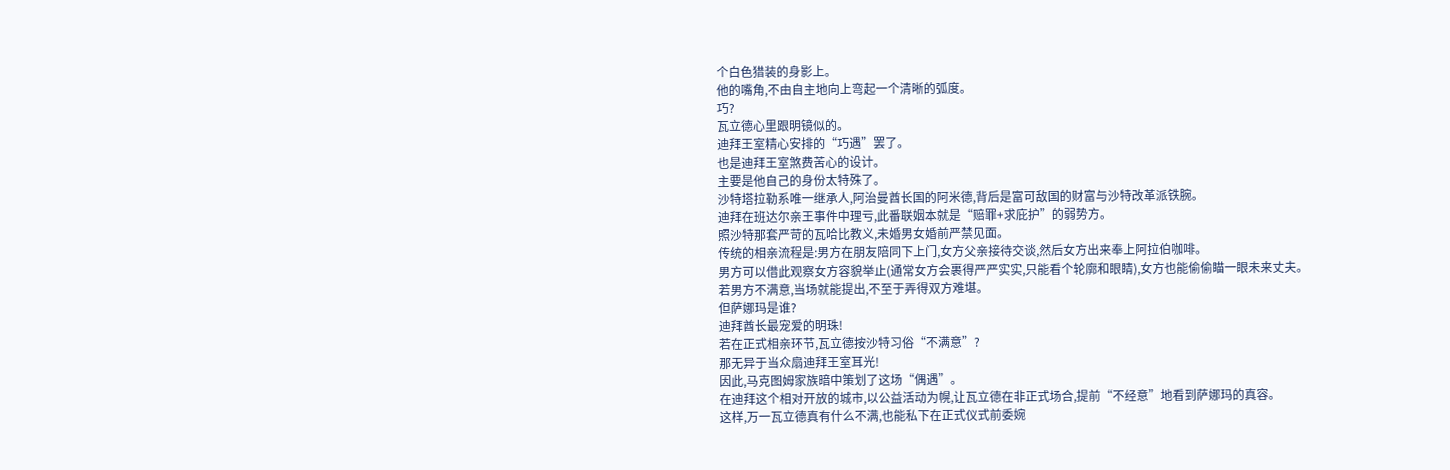个白色猎装的身影上。
他的嘴角,不由自主地向上弯起一个清晰的弧度。
巧?
瓦立德心里跟明镜似的。
迪拜王室精心安排的“巧遇”罢了。
也是迪拜王室煞费苦心的设计。
主要是他自己的身份太特殊了。
沙特塔拉勒系唯一继承人,阿治曼酋长国的阿米德,背后是富可敌国的财富与沙特改革派铁腕。
迪拜在班达尔亲王事件中理亏,此番联姻本就是“赔罪+求庇护”的弱势方。
照沙特那套严苛的瓦哈比教义,未婚男女婚前严禁见面。
传统的相亲流程是:男方在朋友陪同下上门,女方父亲接待交谈,然后女方出来奉上阿拉伯咖啡。
男方可以借此观察女方容貌举止(通常女方会裹得严严实实,只能看个轮廓和眼睛),女方也能偷偷瞄一眼未来丈夫。
若男方不满意,当场就能提出,不至于弄得双方难堪。
但萨娜玛是谁?
迪拜酋长最宠爱的明珠!
若在正式相亲环节,瓦立德按沙特习俗“不满意”?
那无异于当众扇迪拜王室耳光!
因此,马克图姆家族暗中策划了这场“偶遇”。
在迪拜这个相对开放的城市,以公益活动为幌,让瓦立德在非正式场合,提前“不经意”地看到萨娜玛的真容。
这样,万一瓦立德真有什么不满,也能私下在正式仪式前委婉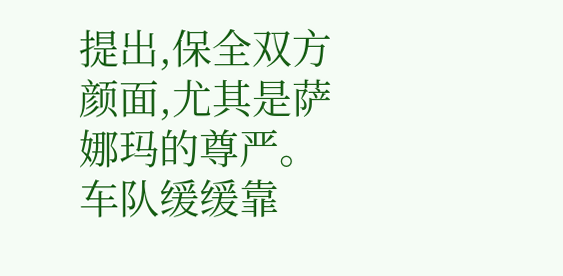提出,保全双方颜面,尤其是萨娜玛的尊严。
车队缓缓靠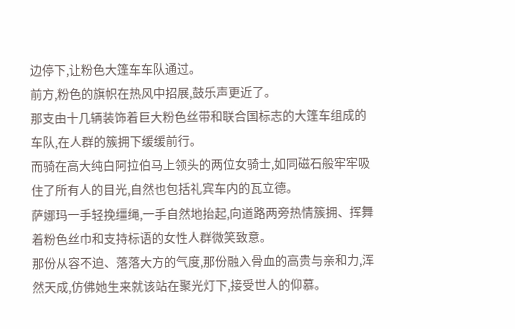边停下,让粉色大篷车车队通过。
前方,粉色的旗帜在热风中招展,鼓乐声更近了。
那支由十几辆装饰着巨大粉色丝带和联合国标志的大篷车组成的车队,在人群的簇拥下缓缓前行。
而骑在高大纯白阿拉伯马上领头的两位女骑士,如同磁石般牢牢吸住了所有人的目光,自然也包括礼宾车内的瓦立德。
萨娜玛一手轻挽缰绳,一手自然地抬起,向道路两旁热情簇拥、挥舞着粉色丝巾和支持标语的女性人群微笑致意。
那份从容不迫、落落大方的气度,那份融入骨血的高贵与亲和力,浑然天成,仿佛她生来就该站在聚光灯下,接受世人的仰慕。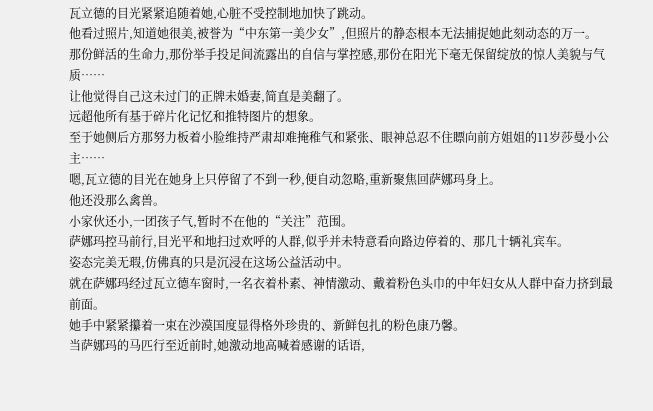瓦立德的目光紧紧追随着她,心脏不受控制地加快了跳动。
他看过照片,知道她很美,被誉为“中东第一美少女”,但照片的静态根本无法捕捉她此刻动态的万一。
那份鲜活的生命力,那份举手投足间流露出的自信与掌控感,那份在阳光下毫无保留绽放的惊人美貌与气质……
让他觉得自己这未过门的正牌未婚妻,简直是美翻了。
远超他所有基于碎片化记忆和推特图片的想象。
至于她侧后方那努力板着小脸维持严肃却难掩稚气和紧张、眼神总忍不住瞟向前方姐姐的11岁莎曼小公主……
嗯,瓦立德的目光在她身上只停留了不到一秒,便自动忽略,重新聚焦回萨娜玛身上。
他还没那么禽兽。
小家伙还小,一团孩子气,暂时不在他的“关注”范围。
萨娜玛控马前行,目光平和地扫过欢呼的人群,似乎并未特意看向路边停着的、那几十辆礼宾车。
姿态完美无瑕,仿佛真的只是沉浸在这场公益活动中。
就在萨娜玛经过瓦立德车窗时,一名衣着朴素、神情激动、戴着粉色头巾的中年妇女从人群中奋力挤到最前面。
她手中紧紧攥着一束在沙漠国度显得格外珍贵的、新鲜包扎的粉色康乃馨。
当萨娜玛的马匹行至近前时,她激动地高喊着感谢的话语,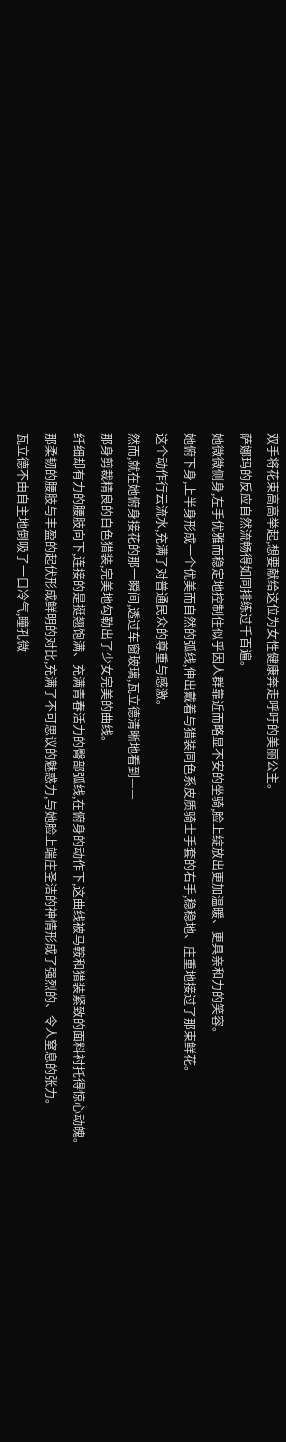双手将花束高高举起,想要献给这位为女性健康奔走呼吁的美丽公主。
萨娜玛的反应自然流畅得如同排练过千百遍。
她微微侧身,左手优雅而稳定地控制住似乎因人群靠近而略显不安的坐骑,脸上绽放出更加温暖、更具亲和力的笑容。
她俯下身,上半身形成一个优美而自然的弧线,伸出戴着与猎装同色系皮质骑士手套的右手,稳稳地、庄重地接过了那束鲜花。
这个动作行云流水,充满了对普通民众的尊重与感激。
然而,就在她俯身接花的那一瞬间,透过车窗玻璃,瓦立德清晰地看到——
那身剪裁精良的白色猎装,完美地勾勒出了少女完美的曲线。
纤细却有力的腰肢向下,连接的是挺翘饱满、充满青春活力的臀部弧线,在俯身的动作下,这曲线被马鞍和猎装紧致的面料衬托得惊心动魄。
那柔韧的腰肢与丰盈的起伏形成鲜明的对比,充满了不可思议的魅惑力,与她脸上端庄圣洁的神情形成了强烈的、令人窒息的张力。
瓦立德不由自主地倒吸了一口冷气,瞳孔微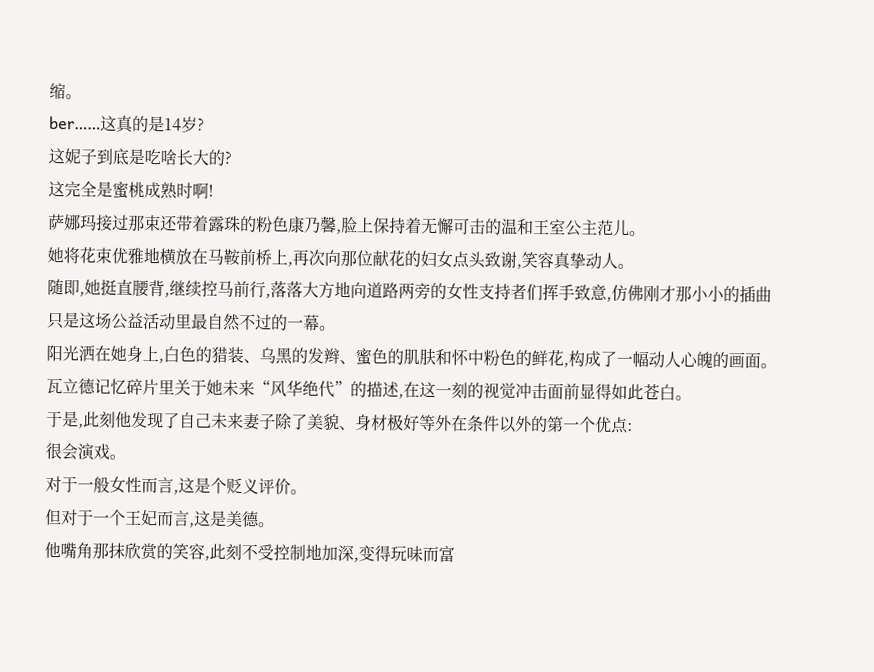缩。
ber……这真的是14岁?
这妮子到底是吃啥长大的?
这完全是蜜桃成熟时啊!
萨娜玛接过那束还带着露珠的粉色康乃馨,脸上保持着无懈可击的温和王室公主范儿。
她将花束优雅地横放在马鞍前桥上,再次向那位献花的妇女点头致谢,笑容真挚动人。
随即,她挺直腰背,继续控马前行,落落大方地向道路两旁的女性支持者们挥手致意,仿佛刚才那小小的插曲只是这场公益活动里最自然不过的一幕。
阳光洒在她身上,白色的猎装、乌黑的发辫、蜜色的肌肤和怀中粉色的鲜花,构成了一幅动人心魄的画面。
瓦立德记忆碎片里关于她未来“风华绝代”的描述,在这一刻的视觉冲击面前显得如此苍白。
于是,此刻他发现了自己未来妻子除了美貌、身材极好等外在条件以外的第一个优点:
很会演戏。
对于一般女性而言,这是个贬义评价。
但对于一个王妃而言,这是美德。
他嘴角那抹欣赏的笑容,此刻不受控制地加深,变得玩味而富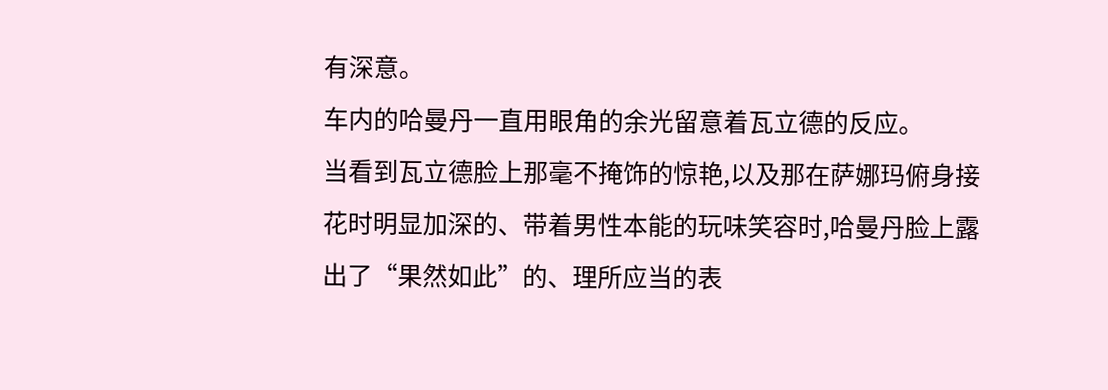有深意。
车内的哈曼丹一直用眼角的余光留意着瓦立德的反应。
当看到瓦立德脸上那毫不掩饰的惊艳,以及那在萨娜玛俯身接花时明显加深的、带着男性本能的玩味笑容时,哈曼丹脸上露出了“果然如此”的、理所应当的表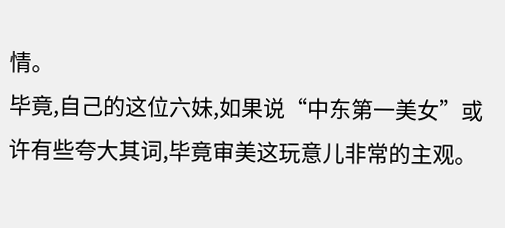情。
毕竟,自己的这位六妹,如果说“中东第一美女”或许有些夸大其词,毕竟审美这玩意儿非常的主观。